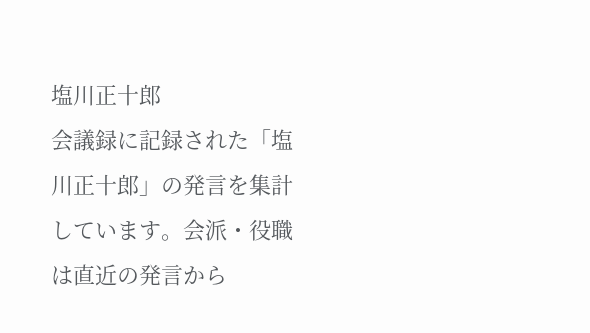塩川正十郎
会議録に記録された「塩川正十郎」の発言を集計しています。会派・役職は直近の発言から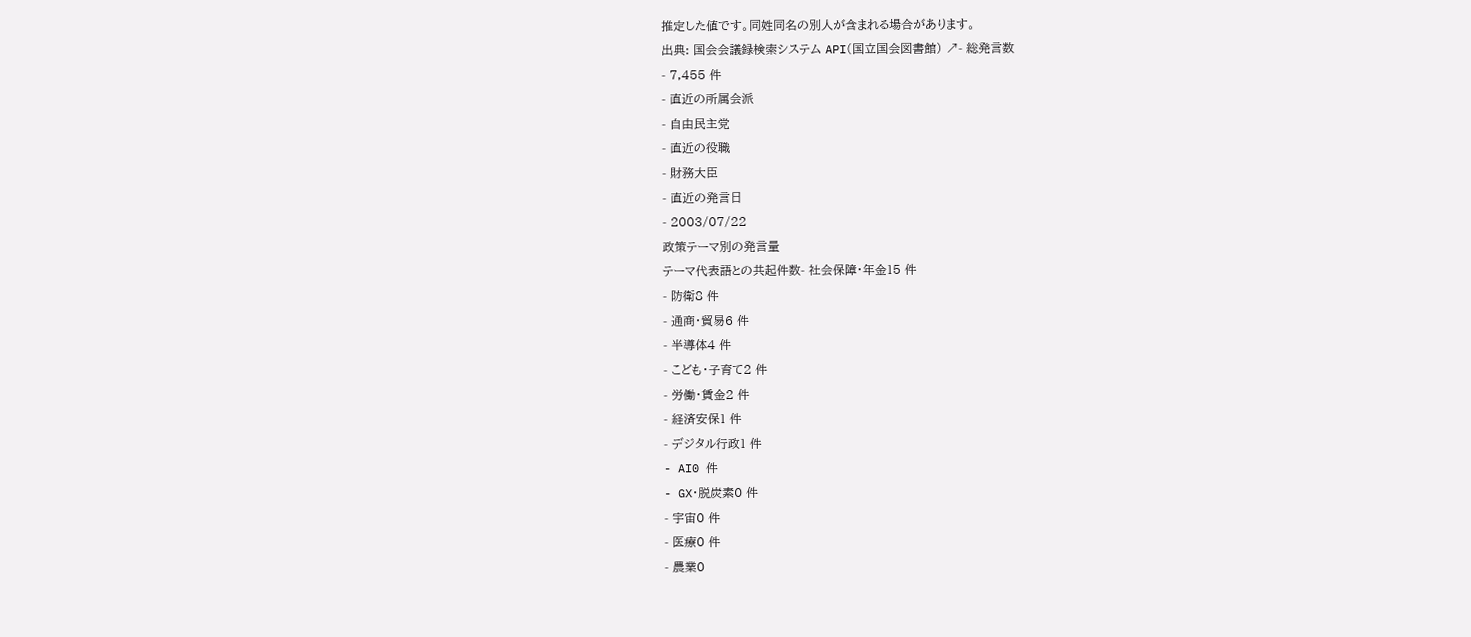推定した値です。同姓同名の別人が含まれる場合があります。
出典: 国会会議録検索システム API(国立国会図書館) ↗- 総発言数
- 7,455 件
- 直近の所属会派
- 自由民主党
- 直近の役職
- 財務大臣
- 直近の発言日
- 2003/07/22
政策テーマ別の発言量
テーマ代表語との共起件数- 社会保障・年金15 件
- 防衛8 件
- 通商・貿易6 件
- 半導体4 件
- こども・子育て2 件
- 労働・賃金2 件
- 経済安保1 件
- デジタル行政1 件
- AI0 件
- GX・脱炭素0 件
- 宇宙0 件
- 医療0 件
- 農業0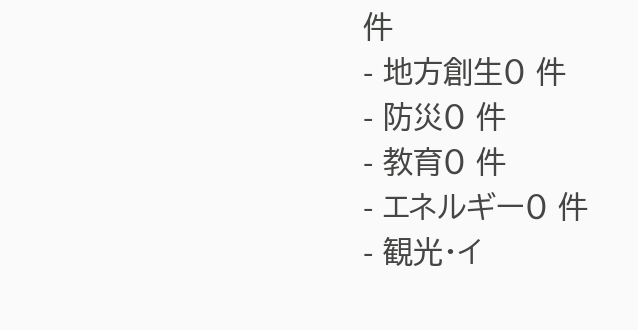件
- 地方創生0 件
- 防災0 件
- 教育0 件
- エネルギー0 件
- 観光・イ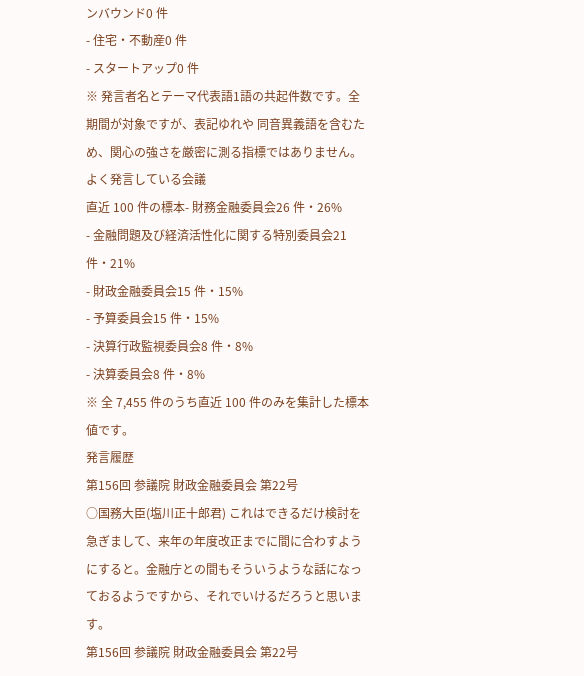ンバウンド0 件
- 住宅・不動産0 件
- スタートアップ0 件
※ 発言者名とテーマ代表語1語の共起件数です。全期間が対象ですが、表記ゆれや 同音異義語を含むため、関心の強さを厳密に測る指標ではありません。
よく発言している会議
直近 100 件の標本- 財務金融委員会26 件・26%
- 金融問題及び経済活性化に関する特別委員会21 件・21%
- 財政金融委員会15 件・15%
- 予算委員会15 件・15%
- 決算行政監視委員会8 件・8%
- 決算委員会8 件・8%
※ 全 7,455 件のうち直近 100 件のみを集計した標本値です。
発言履歴
第156回 参議院 財政金融委員会 第22号
○国務大臣(塩川正十郎君) これはできるだけ検討を急ぎまして、来年の年度改正までに間に合わすようにすると。金融庁との間もそういうような話になっておるようですから、それでいけるだろうと思います。
第156回 参議院 財政金融委員会 第22号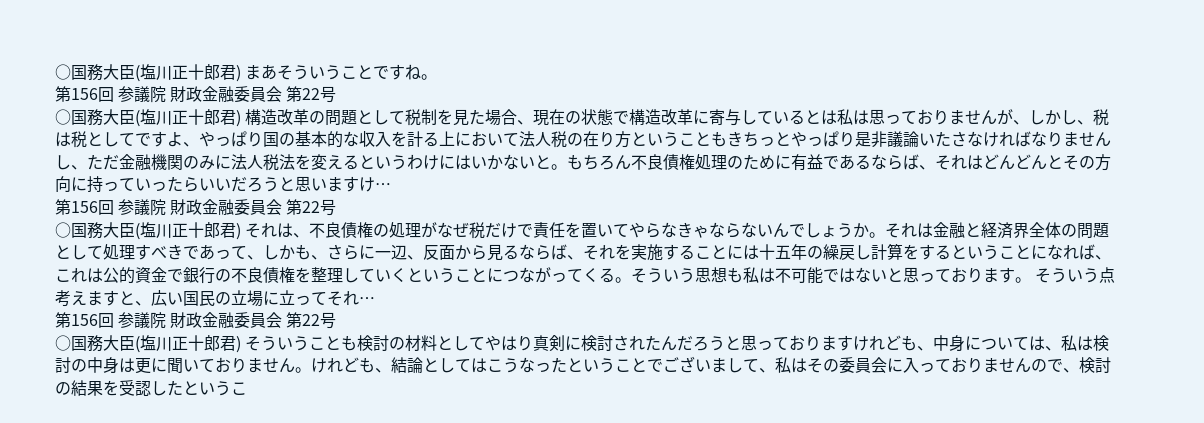○国務大臣(塩川正十郎君) まあそういうことですね。
第156回 参議院 財政金融委員会 第22号
○国務大臣(塩川正十郎君) 構造改革の問題として税制を見た場合、現在の状態で構造改革に寄与しているとは私は思っておりませんが、しかし、税は税としてですよ、やっぱり国の基本的な収入を計る上において法人税の在り方ということもきちっとやっぱり是非議論いたさなければなりませんし、ただ金融機関のみに法人税法を変えるというわけにはいかないと。もちろん不良債権処理のために有益であるならば、それはどんどんとその方向に持っていったらいいだろうと思いますけ…
第156回 参議院 財政金融委員会 第22号
○国務大臣(塩川正十郎君) それは、不良債権の処理がなぜ税だけで責任を置いてやらなきゃならないんでしょうか。それは金融と経済界全体の問題として処理すべきであって、しかも、さらに一辺、反面から見るならば、それを実施することには十五年の繰戻し計算をするということになれば、これは公的資金で銀行の不良債権を整理していくということにつながってくる。そういう思想も私は不可能ではないと思っております。 そういう点考えますと、広い国民の立場に立ってそれ…
第156回 参議院 財政金融委員会 第22号
○国務大臣(塩川正十郎君) そういうことも検討の材料としてやはり真剣に検討されたんだろうと思っておりますけれども、中身については、私は検討の中身は更に聞いておりません。けれども、結論としてはこうなったということでございまして、私はその委員会に入っておりませんので、検討の結果を受認したというこ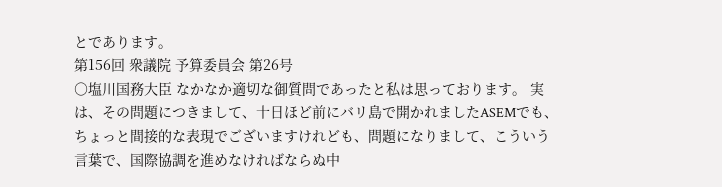とであります。
第156回 衆議院 予算委員会 第26号
○塩川国務大臣 なかなか適切な御質問であったと私は思っております。 実は、その問題につきまして、十日ほど前にバリ島で開かれましたASEMでも、ちょっと間接的な表現でございますけれども、問題になりまして、こういう言葉で、国際協調を進めなければならぬ中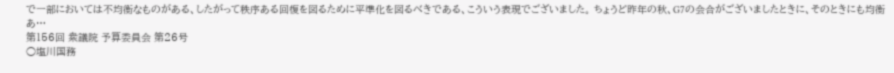で一部においては不均衡なものがある、したがって秩序ある回復を図るために平準化を図るべきである、こういう表現でございました。 ちょうど昨年の秋、G7の会合がございましたときに、そのときにも均衡あ…
第156回 衆議院 予算委員会 第26号
○塩川国務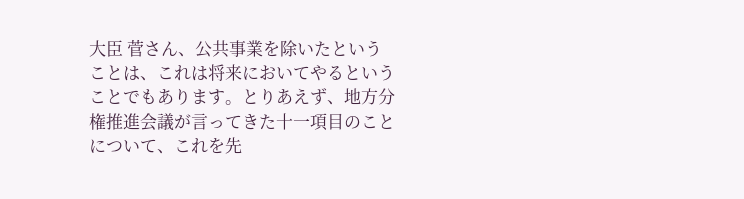大臣 菅さん、公共事業を除いたということは、これは将来においてやるということでもあります。とりあえず、地方分権推進会議が言ってきた十一項目のことについて、これを先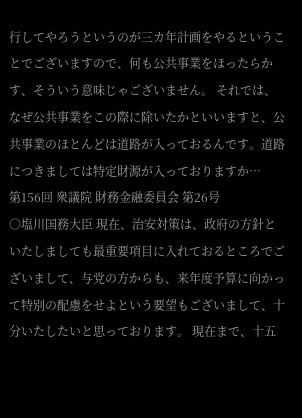行してやろうというのが三カ年計画をやるということでございますので、何も公共事業をほったらかす、そういう意味じゃございません。 それでは、なぜ公共事業をこの際に除いたかといいますと、公共事業のほとんどは道路が入っておるんです。道路につきましては特定財源が入っておりますか…
第156回 衆議院 財務金融委員会 第26号
○塩川国務大臣 現在、治安対策は、政府の方針といたしましても最重要項目に入れておるところでございまして、与党の方からも、来年度予算に向かって特別の配慮をせよという要望もございまして、十分いたしたいと思っております。 現在まで、十五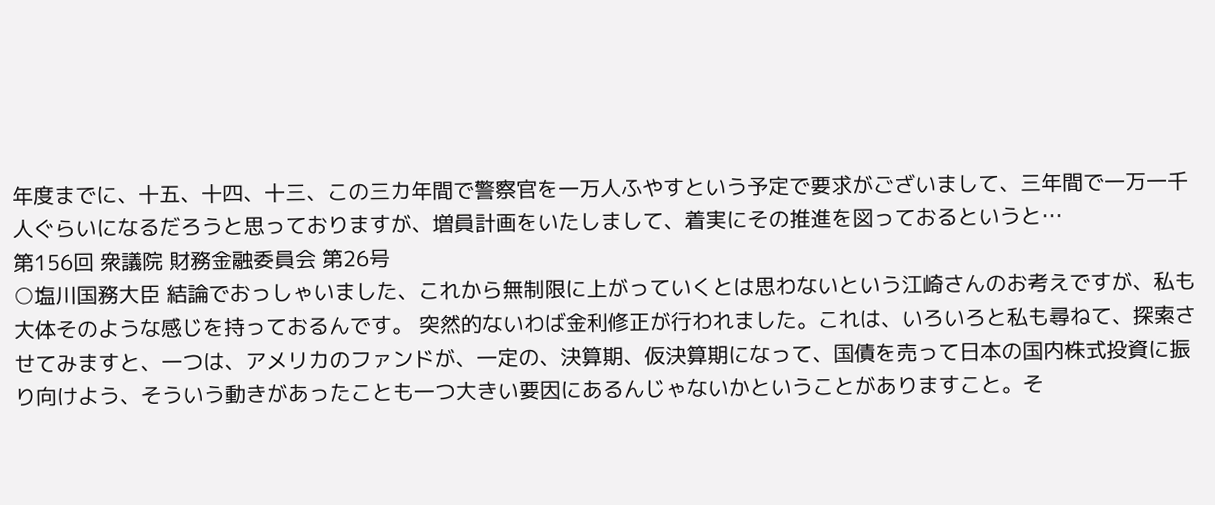年度までに、十五、十四、十三、この三カ年間で警察官を一万人ふやすという予定で要求がございまして、三年間で一万一千人ぐらいになるだろうと思っておりますが、増員計画をいたしまして、着実にその推進を図っておるというと…
第156回 衆議院 財務金融委員会 第26号
○塩川国務大臣 結論でおっしゃいました、これから無制限に上がっていくとは思わないという江崎さんのお考えですが、私も大体そのような感じを持っておるんです。 突然的ないわば金利修正が行われました。これは、いろいろと私も尋ねて、探索させてみますと、一つは、アメリカのファンドが、一定の、決算期、仮決算期になって、国債を売って日本の国内株式投資に振り向けよう、そういう動きがあったことも一つ大きい要因にあるんじゃないかということがありますこと。そ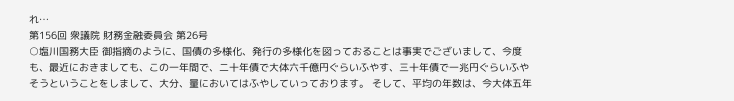れ…
第156回 衆議院 財務金融委員会 第26号
○塩川国務大臣 御指摘のように、国債の多様化、発行の多様化を図っておることは事実でございまして、今度も、最近におきましても、この一年間で、二十年債で大体六千億円ぐらいふやす、三十年債で一兆円ぐらいふやそうということをしまして、大分、量においてはふやしていっております。 そして、平均の年数は、今大体五年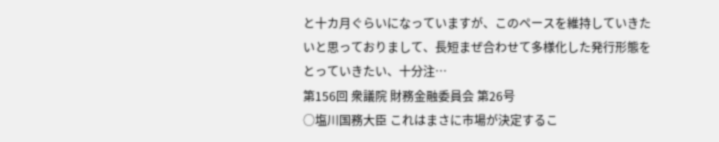と十カ月ぐらいになっていますが、このペースを維持していきたいと思っておりまして、長短まぜ合わせて多様化した発行形態をとっていきたい、十分注…
第156回 衆議院 財務金融委員会 第26号
○塩川国務大臣 これはまさに市場が決定するこ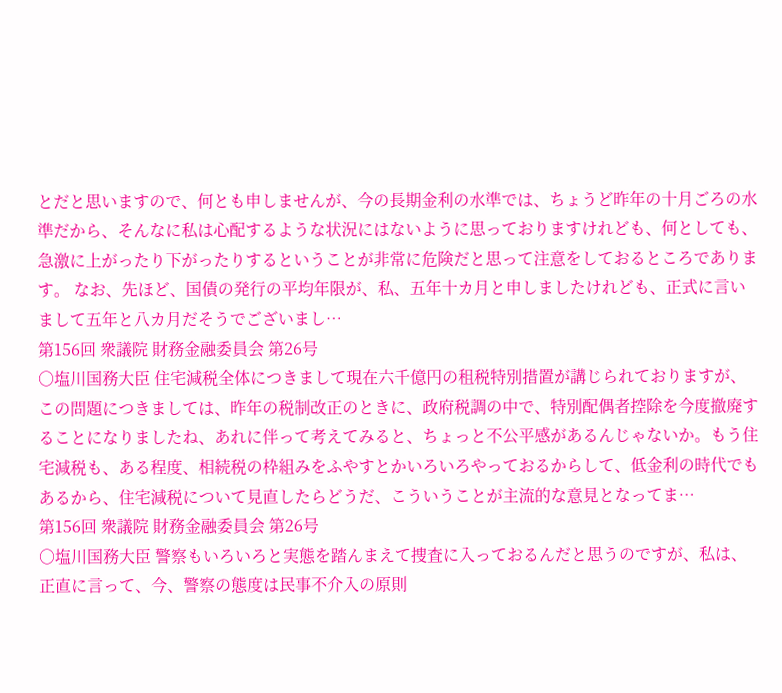とだと思いますので、何とも申しませんが、今の長期金利の水準では、ちょうど昨年の十月ごろの水準だから、そんなに私は心配するような状況にはないように思っておりますけれども、何としても、急激に上がったり下がったりするということが非常に危険だと思って注意をしておるところであります。 なお、先ほど、国債の発行の平均年限が、私、五年十カ月と申しましたけれども、正式に言いまして五年と八カ月だそうでございまし…
第156回 衆議院 財務金融委員会 第26号
○塩川国務大臣 住宅減税全体につきまして現在六千億円の租税特別措置が講じられておりますが、この問題につきましては、昨年の税制改正のときに、政府税調の中で、特別配偶者控除を今度撤廃することになりましたね、あれに伴って考えてみると、ちょっと不公平感があるんじゃないか。もう住宅減税も、ある程度、相続税の枠組みをふやすとかいろいろやっておるからして、低金利の時代でもあるから、住宅減税について見直したらどうだ、こういうことが主流的な意見となってま…
第156回 衆議院 財務金融委員会 第26号
○塩川国務大臣 警察もいろいろと実態を踏んまえて捜査に入っておるんだと思うのですが、私は、正直に言って、今、警察の態度は民事不介入の原則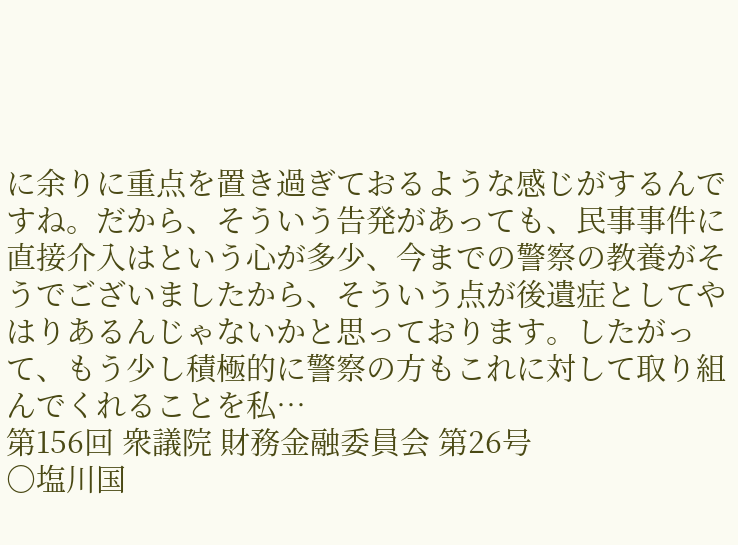に余りに重点を置き過ぎておるような感じがするんですね。だから、そういう告発があっても、民事事件に直接介入はという心が多少、今までの警察の教養がそうでございましたから、そういう点が後遺症としてやはりあるんじゃないかと思っております。したがって、もう少し積極的に警察の方もこれに対して取り組んでくれることを私…
第156回 衆議院 財務金融委員会 第26号
○塩川国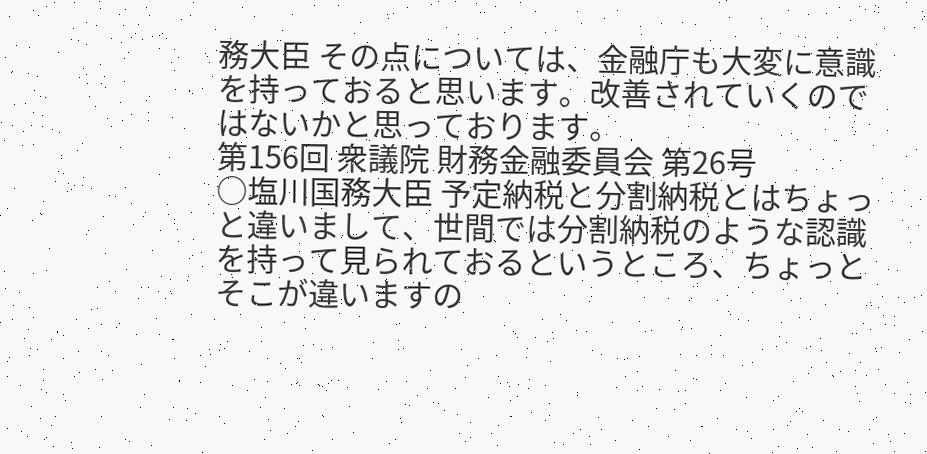務大臣 その点については、金融庁も大変に意識を持っておると思います。改善されていくのではないかと思っております。
第156回 衆議院 財務金融委員会 第26号
○塩川国務大臣 予定納税と分割納税とはちょっと違いまして、世間では分割納税のような認識を持って見られておるというところ、ちょっとそこが違いますの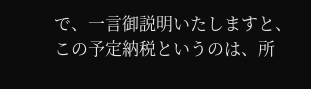で、一言御説明いたしますと、この予定納税というのは、所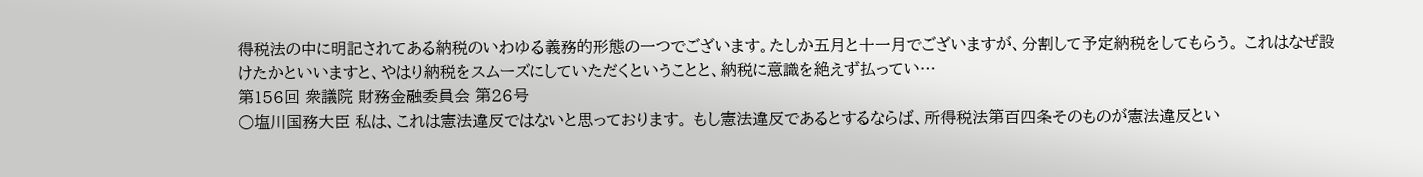得税法の中に明記されてある納税のいわゆる義務的形態の一つでございます。たしか五月と十一月でございますが、分割して予定納税をしてもらう。 これはなぜ設けたかといいますと、やはり納税をスムーズにしていただくということと、納税に意識を絶えず払ってい…
第156回 衆議院 財務金融委員会 第26号
○塩川国務大臣 私は、これは憲法違反ではないと思っております。 もし憲法違反であるとするならば、所得税法第百四条そのものが憲法違反とい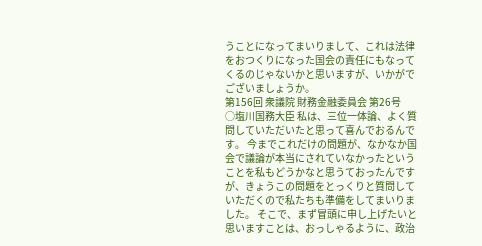うことになってまいりまして、これは法律をおつくりになった国会の責任にもなってくるのじゃないかと思いますが、いかがでございましょうか。
第156回 衆議院 財務金融委員会 第26号
○塩川国務大臣 私は、三位一体論、よく質問していただいたと思って喜んでおるんです。 今までこれだけの問題が、なかなか国会で議論が本当にされていなかったということを私もどうかなと思うておったんですが、きょうこの問題をとっくりと質問していただくので私たちも準備をしてまいりました。 そこで、まず冒頭に申し上げたいと思いますことは、おっしゃるように、政治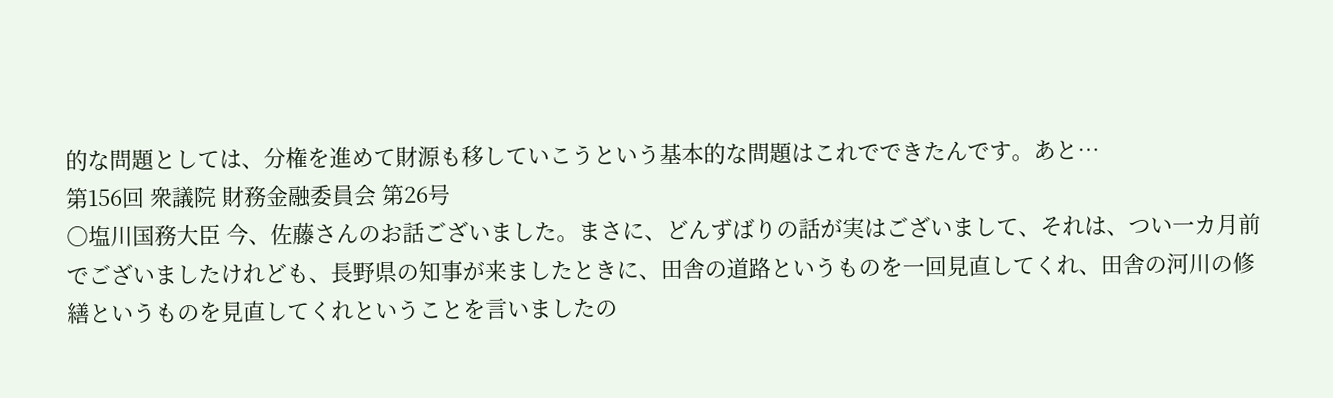的な問題としては、分権を進めて財源も移していこうという基本的な問題はこれでできたんです。あと…
第156回 衆議院 財務金融委員会 第26号
○塩川国務大臣 今、佐藤さんのお話ございました。まさに、どんずばりの話が実はございまして、それは、つい一カ月前でございましたけれども、長野県の知事が来ましたときに、田舎の道路というものを一回見直してくれ、田舎の河川の修繕というものを見直してくれということを言いましたの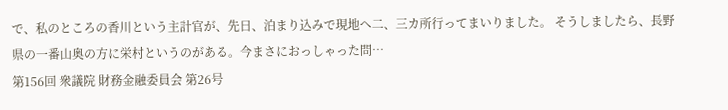で、私のところの香川という主計官が、先日、泊まり込みで現地へ二、三カ所行ってまいりました。 そうしましたら、長野県の一番山奥の方に栄村というのがある。今まさにおっしゃった問…
第156回 衆議院 財務金融委員会 第26号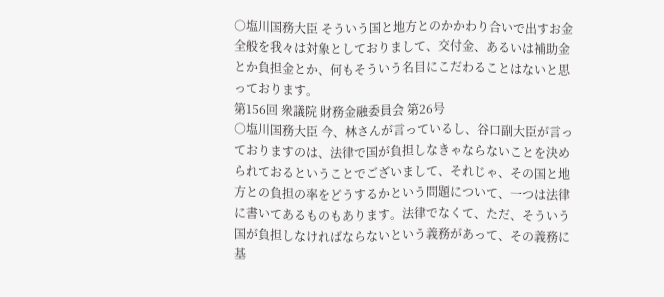○塩川国務大臣 そういう国と地方とのかかわり合いで出すお金全般を我々は対象としておりまして、交付金、あるいは補助金とか負担金とか、何もそういう名目にこだわることはないと思っております。
第156回 衆議院 財務金融委員会 第26号
○塩川国務大臣 今、林さんが言っているし、谷口副大臣が言っておりますのは、法律で国が負担しなきゃならないことを決められておるということでございまして、それじゃ、その国と地方との負担の率をどうするかという問題について、一つは法律に書いてあるものもあります。法律でなくて、ただ、そういう国が負担しなければならないという義務があって、その義務に基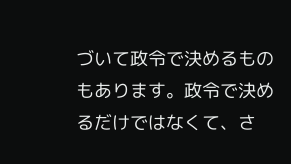づいて政令で決めるものもあります。政令で決めるだけではなくて、さ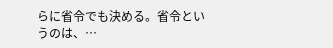らに省令でも決める。省令というのは、…